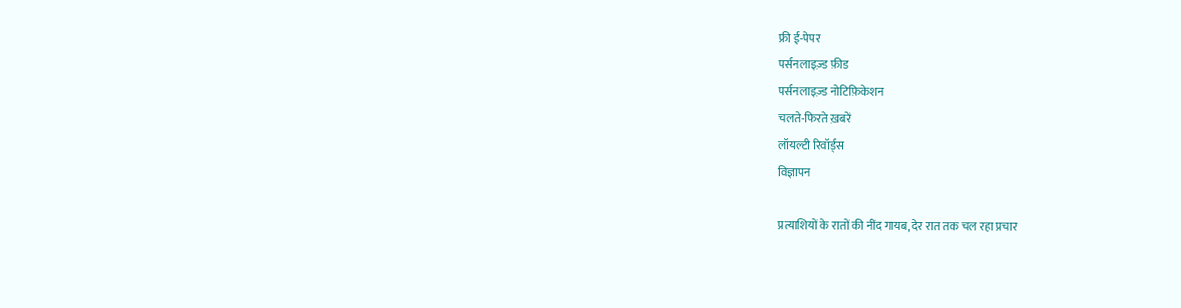फ्री ई-पेपर
पर्सनलाइज़्ड फ़ीड
पर्सनलाइज़्ड नोटिफ़िकेशन
चलते-फिरते ख़बरें
लॉयल्टी रिवॉर्ड्स
विज्ञापन

प्रत्याशियों के रातों की नींद गायब, देर रात तक चल रहा प्रचार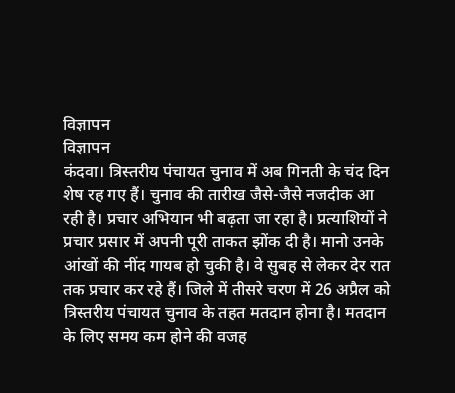विज्ञापन
विज्ञापन
कंदवा। त्रिस्तरीय पंचायत चुनाव में अब गिनती के चंद दिन शेष रह गए हैं। चुनाव की तारीख जैसे-जैसे नजदीक आ रही है। प्रचार अभियान भी बढ़ता जा रहा है। प्रत्याशियों ने प्रचार प्रसार में अपनी पूरी ताकत झोंक दी है। मानो उनके आंखों की नींद गायब हो चुकी है। वे सुबह से लेकर देर रात तक प्रचार कर रहे हैं। जिले में तीसरे चरण में 26 अप्रैल को त्रिस्तरीय पंचायत चुनाव के तहत मतदान होना है। मतदान के लिए समय कम होने की वजह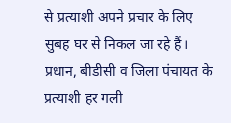से प्रत्याशी अपने प्रचार के लिए सुबह घर से निकल जा रहे हैं। प्रधान, बीडीसी व जिला पंचायत के प्रत्याशी हर गली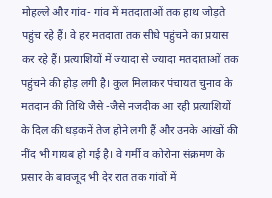मोहल्ले और गांव- गांव में मतदाताओं तक हाथ जोड़ते पहुंच रहे हैं। वे हर मतदाता तक सीधे पहुंचने का प्रयास कर रहे हैं। प्रत्याशियों में ज्यादा से ज्यादा मतदाताओं तक पहुंचने की होड़ लगी है। कुल मिलाकर पंचायत चुनाव के मतदान की तिथि जैसे -जैसे नजदीक आ रही प्रत्याशियों के दिल की धड़कनें तेज होने लगी हैं और उनके आंखों की नींद भी गायब हो गई है। वे गर्मी व कोरोना संक्रमण के प्रसार के बावजूद भी देर रात तक गांवों में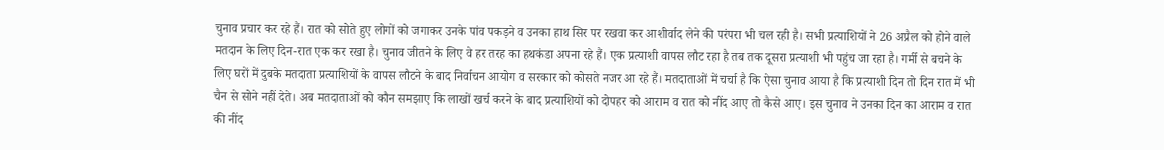चुनाव प्रचार कर रहे हैं। रात को सोते हुए लोगों को जगाकर उनके पांव पकड़ने व उनका हाथ सिर पर रखवा कर आशीर्वाद लेने की परंपरा भी चल रही है। सभी प्रत्याशियों ने 26 अप्रैल को होने वाले मतदान के लिए दिन-रात एक कर रखा है। चुनाव जीतने के लिए वे हर तरह का हथकंडा अपना रहे हैं। एक प्रत्याशी वापस लौट रहा है तब तक दूसरा प्रत्याशी भी पहुंच जा रहा है। गर्मी से बचने के लिए घरों में दुबके मतदाता प्रत्याशियों के वापस लौटने के बाद निर्वाचन आयोग व सरकार को कोसते नजर आ रहे हैं। मतदाताओं में चर्चा है कि ऐसा चुनाव आया है कि प्रत्याशी दिन तो दिन रात में भी चैन से सोने नहीं देते। अब मतदाताओं को कौन समझाए कि लाखों खर्च करने के बाद प्रत्याशियों को दोपहर को आराम व रात को नींद आए तो कैसे आए। इस चुनाव ने उनका दिन का आराम व रात की नींद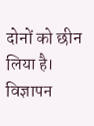दोनों को छीन लिया है।
विज्ञापन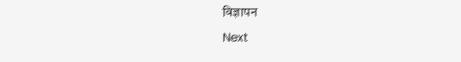विज्ञापन
Next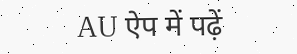AU ऐप में पढ़ें